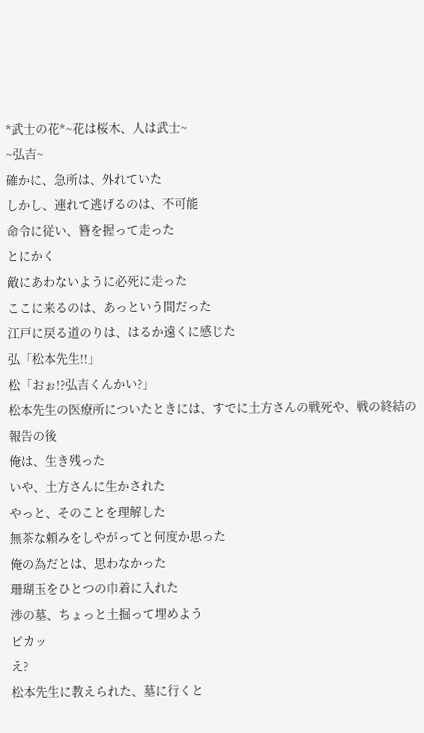*武士の花*~花は桜木、人は武士~
~弘吉~
確かに、急所は、外れていた
しかし、連れて逃げるのは、不可能
命令に従い、簪を握って走った
とにかく
敵にあわないように必死に走った
ここに来るのは、あっという間だった
江戸に戻る道のりは、はるか遠くに感じた
弘「松本先生!!」
松「おぉ!?弘吉くんかい?」
松本先生の医療所についたときには、すでに土方さんの戦死や、戦の終結の報告の後
俺は、生き残った
いや、土方さんに生かされた
やっと、そのことを理解した
無茶な頼みをしやがってと何度か思った
俺の為だとは、思わなかった
珊瑚玉をひとつの巾着に入れた
渉の墓、ちょっと土掘って埋めよう
ピカッ
え?
松本先生に教えられた、墓に行くと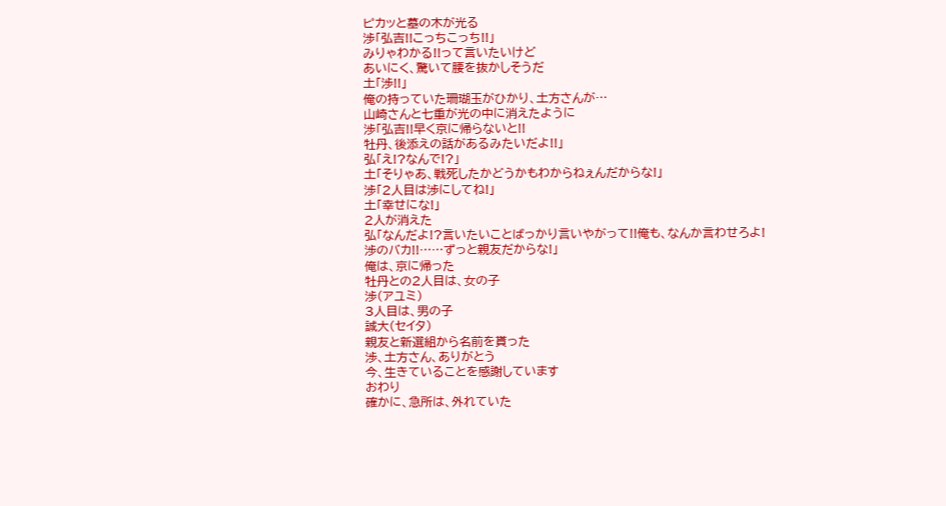ピカッと墓の木が光る
渉「弘吉!!こっちこっち!!」
みりゃわかる!!って言いたいけど
あいにく、驚いて腰を抜かしそうだ
土「渉!!」
俺の持っていた珊瑚玉がひかり、土方さんが…
山崎さんと七重が光の中に消えたように
渉「弘吉!!早く京に帰らないと!!
牡丹、後添えの話があるみたいだよ!!」
弘「え!?なんで!?」
土「そりゃあ、戦死したかどうかもわからねぇんだからな!」
渉「2人目は渉にしてね!」
土「幸せにな!」
2人が消えた
弘「なんだよ!?言いたいことばっかり言いやがって!!俺も、なんか言わせろよ!
渉のバカ!!……ずっと親友だからな!」
俺は、京に帰った
牡丹との2人目は、女の子
渉(アユミ)
3人目は、男の子
誠大(セイタ)
親友と新選組から名前を貰った
渉、土方さん、ありがとう
今、生きていることを感謝しています
おわり
確かに、急所は、外れていた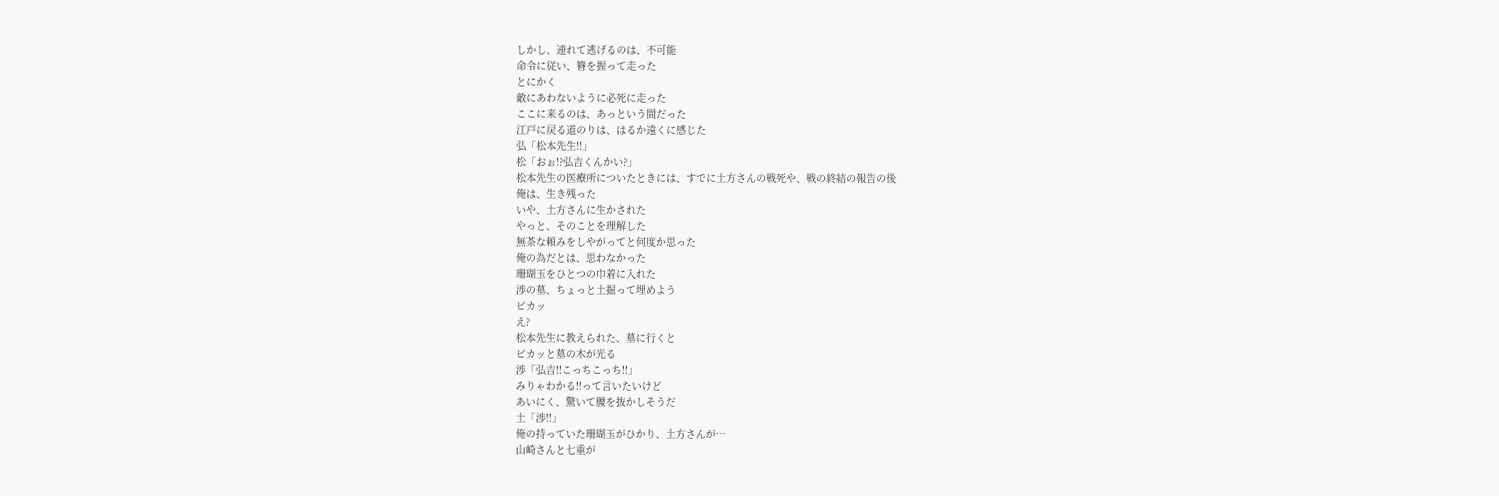しかし、連れて逃げるのは、不可能
命令に従い、簪を握って走った
とにかく
敵にあわないように必死に走った
ここに来るのは、あっという間だった
江戸に戻る道のりは、はるか遠くに感じた
弘「松本先生!!」
松「おぉ!?弘吉くんかい?」
松本先生の医療所についたときには、すでに土方さんの戦死や、戦の終結の報告の後
俺は、生き残った
いや、土方さんに生かされた
やっと、そのことを理解した
無茶な頼みをしやがってと何度か思った
俺の為だとは、思わなかった
珊瑚玉をひとつの巾着に入れた
渉の墓、ちょっと土掘って埋めよう
ピカッ
え?
松本先生に教えられた、墓に行くと
ピカッと墓の木が光る
渉「弘吉!!こっちこっち!!」
みりゃわかる!!って言いたいけど
あいにく、驚いて腰を抜かしそうだ
土「渉!!」
俺の持っていた珊瑚玉がひかり、土方さんが…
山崎さんと七重が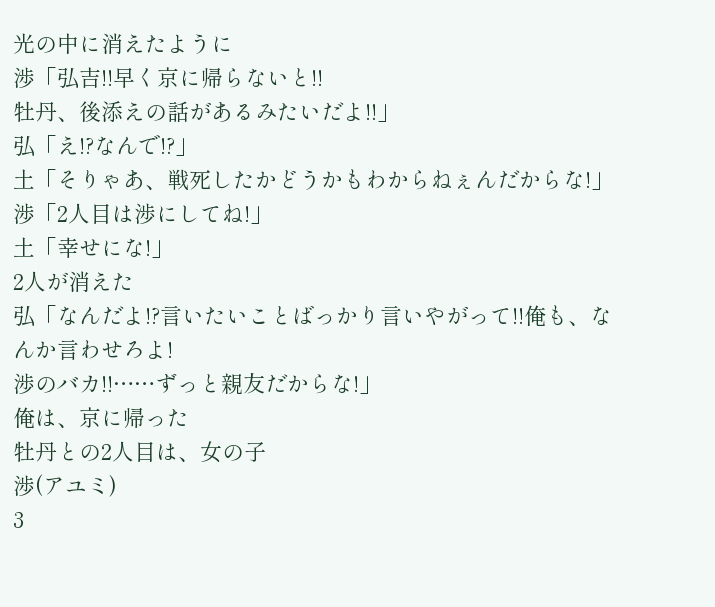光の中に消えたように
渉「弘吉!!早く京に帰らないと!!
牡丹、後添えの話があるみたいだよ!!」
弘「え!?なんで!?」
土「そりゃあ、戦死したかどうかもわからねぇんだからな!」
渉「2人目は渉にしてね!」
土「幸せにな!」
2人が消えた
弘「なんだよ!?言いたいことばっかり言いやがって!!俺も、なんか言わせろよ!
渉のバカ!!……ずっと親友だからな!」
俺は、京に帰った
牡丹との2人目は、女の子
渉(アユミ)
3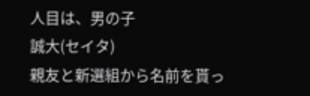人目は、男の子
誠大(セイタ)
親友と新選組から名前を貰っ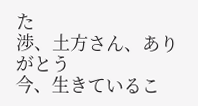た
渉、土方さん、ありがとう
今、生きているこ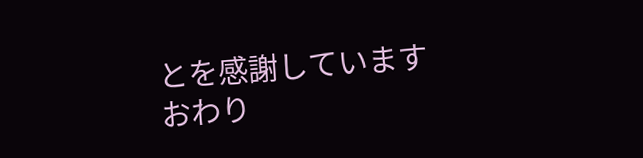とを感謝しています
おわり